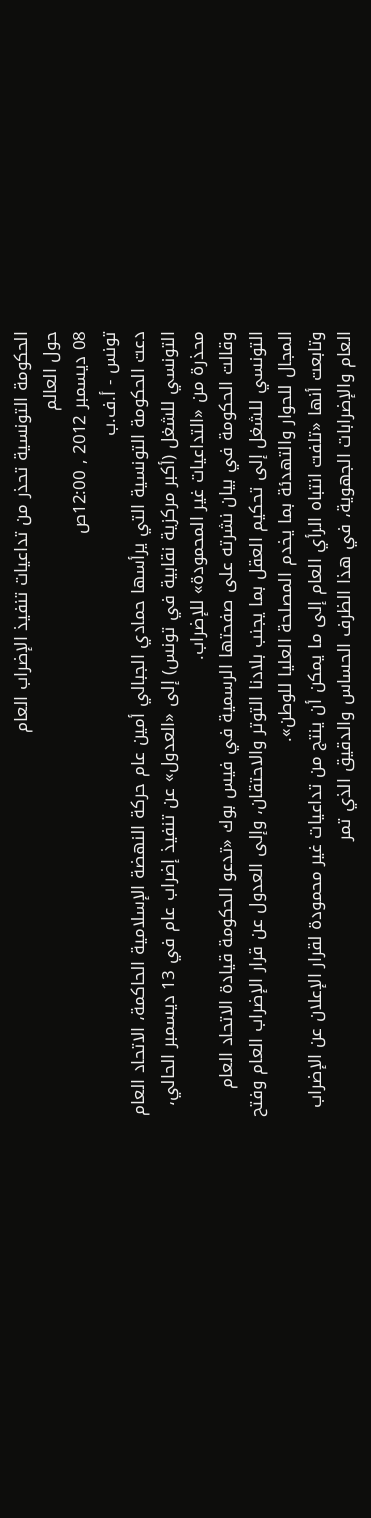الحكومة التونسية تحذر من تداعيات تنفيذ الإضراب العام
حول العالم
08 ديسمبر 2012 , 12:00ص
تونس - أ.ف.ب
دعت الحكومة التونسية التي يرأسها حمادي الجبالي أمين عام حركة النهضة الإسلامية الحاكمة، الاتحاد العام التونسي للشغل (أكبر مركزية نقابية في تونس) إلى «العدول» عن تنفيذ إضراب عام في 13 ديسمبر الحالي، محذرة من «التداعيات غير المحمودة» للإضراب.
وقالت الحكومة في بيان نشرته على صفحتها الرسمية في فيس بوك «تدعو الحكومة قيادة الاتحاد العام التونسي للشغل إلى تحكيم العقل بما يجنب بلادنا التوتر والاحتقان، وإلى العدول عن قرار الإضراب العام وفتح المجال للحوار والتهدئة بما يخدم المصلحة العليا للوطن».
وتابعت أنها «تلفت انتباه الرأي العام إلى ما يمكن أن ينتج من تداعيات غير محمودة لقرار الإعلان عن الإضراب العام والإضرابات الجهوية، في هذا الظرف الحساس والدقيق الذي تمر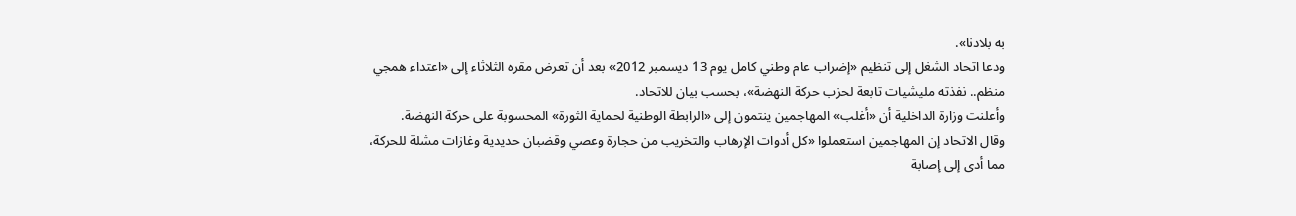به بلادنا».
ودعا اتحاد الشغل إلى تنظيم «إضراب عام وطني كامل يوم 13 ديسمبر 2012» بعد أن تعرض مقره الثلاثاء إلى «اعتداء همجي منظم.. نفذته مليشيات تابعة لحزب حركة النهضة»، بحسب بيان للاتحاد.
وأعلنت وزارة الداخلية أن «أغلب» المهاجمين ينتمون إلى «الرابطة الوطنية لحماية الثورة» المحسوبة على حركة النهضة.
وقال الاتحاد إن المهاجمين استعملوا «كل أدوات الإرهاب والتخريب من حجارة وعصي وقضبان حديدية وغازات مشلة للحركة، مما أدى إلى إصابة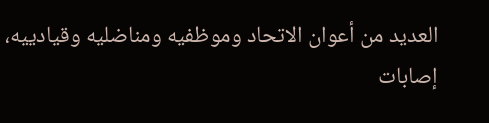العديد من أعوان الاتحاد وموظفيه ومناضليه وقيادييه، إصابات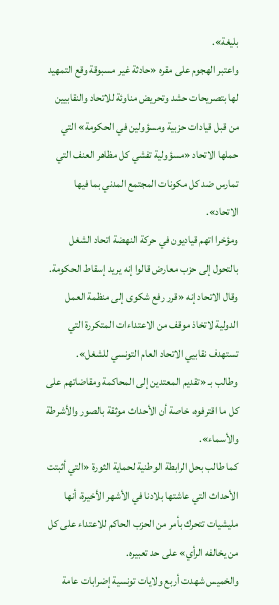بليغة».
واعتبر الهجوم على مقره «حادثة غير مسبوقة وقع التمهيد لها بتصريحات حشد وتحريض مناوئة للاتحاد والنقابيين من قبل قيادات حزبية ومسؤولين في الحكومة» التي حملها الاتحاد «مسؤولية تفشي كل مظاهر العنف التي تمارس ضد كل مكونات المجتمع المدني بما فيها الاتحاد».
ومؤخرا اتهم قياديون في حركة النهضة اتحاد الشغل بالتحول إلى حزب معارض قالوا إنه يريد إسقاط الحكومة.
وقال الاتحاد إنه «قرر رفع شكوى إلى منظمة العمل الدولية لاتخاذ موقف من الاعتداءات المتكررة التي تستهدف نقابيي الاتحاد العام التونسي للشغل».
وطالب بـ «تقديم المعتدين إلى المحاكمة ومقاضاتهم على كل ما اقترفوه، خاصة أن الأحداث موثقة بالصور والأشرطة والأسماء».
كما طالب بحل الرابطة الوطنية لحماية الثورة «التي أثبتت الأحداث التي عاشتها بلادنا في الأشهر الأخيرة، أنها مليشيات تتحرك بأمر من الحزب الحاكم للاعتداء على كل من يخالفه الرأي» على حد تعبيره.
والخميس شهدت أربع ولايات تونسية إضرابات عامة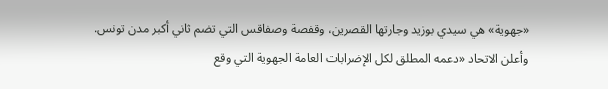«جهوية» هي سيدي بوزيد وجارتها القصرين، وقفصة وصفاقس التي تضم ثاني أكبر مدن تونس.
وأعلن الاتحاد «دعمه المطلق لكل الإضرابات العامة الجهوية التي وقع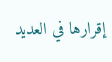إقرارها في العديد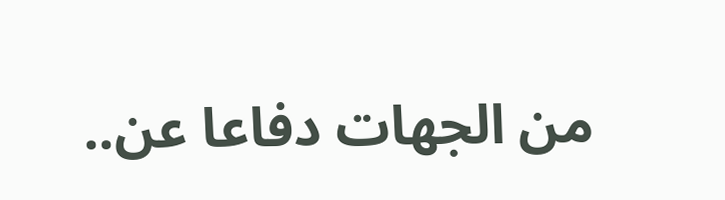من الجهات دفاعا عن..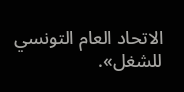الاتحاد العام التونسي للشغل».